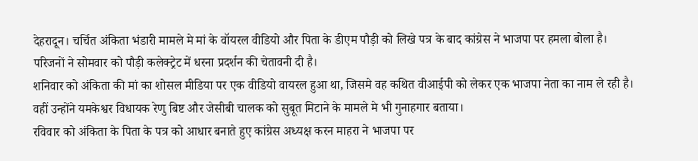देहरादून। चर्चित अंकिता भंडारी मामले मे मां के वॉयरल वीडियो और पिता के डीएम पौड़ी को लिखे पत्र के बाद कांग्रेस ने भाजपा पर हमला बोला है। परिजनों ने सोमवार को पौड़ी कलेक्ट्रेट में धरना प्रदर्शन की चेतावनी दी है।
शनिवार को अंकिता की मां का शोसल मीडिया पर एक वीडियो वायरल हुआ था, जिसमे वह कथित वीआईपी को लेकर एक भाजपा नेता का नाम ले रही है। वहीं उन्होंने यमकेश्वर विधायक रेणु बिष्ट और जेसीबी चालक को सुबूत मिटाने के मामले मे भी गुनाहगार बताया।
रविवार को अंकिता के पिता के पत्र को आधार बनाते हुए कांग्रेस अध्यक्ष करन माहरा ने भाजपा पर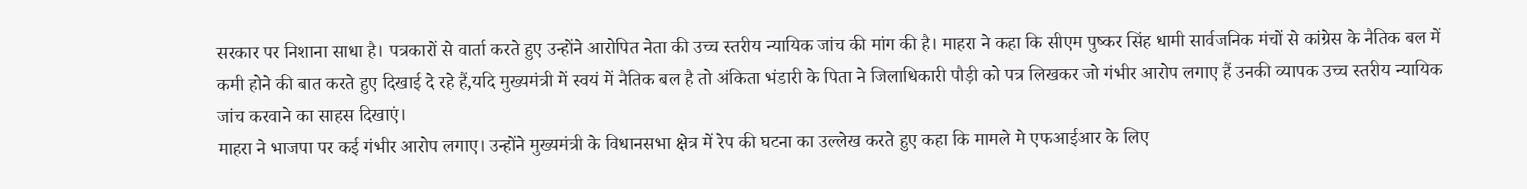सरकार पर निशाना साधा है। पत्रकारों से वार्ता करते हुए उन्होंने आरोपित नेता की उच्च स्तरीय न्यायिक जांच की मांग की है। माहरा ने कहा कि सीएम पुष्कर सिंह धामी सार्वजनिक मंचों से कांग्रेस के नैतिक बल में कमी होने की बात करते हुए दिखाई दे रहे हैं,यदि मुख्यमंत्री में स्वयं में नैतिक बल है तो अंकिता भंडारी के पिता ने जिलाधिकारी पौड़ी को पत्र लिखकर जो गंभीर आरोप लगाए हैं उनकी व्यापक उच्च स्तरीय न्यायिक जांच करवाने का साहस दिखाएं।
माहरा ने भाजपा पर कई गंभीर आरोप लगाए। उन्होंने मुख्यमंत्री के विधानसभा क्षेत्र में रेप की घटना का उल्लेख करते हुए कहा कि मामले मे एफआईआर के लिए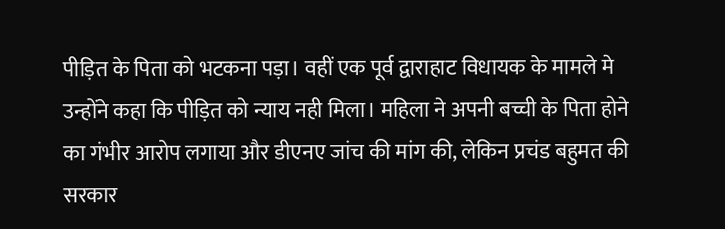पीड़ित के पिता को भटकना पड़ा। वहीं एक पूर्व द्वाराहाट विधायक के मामले मे उन्होंने कहा कि पीड़ित को न्याय नही मिला। महिला ने अपनी बच्ची के पिता होने का गंभीर आरोप लगाया और डीएनए जांच की मांग की, लेकिन प्रचंड बहुमत की सरकार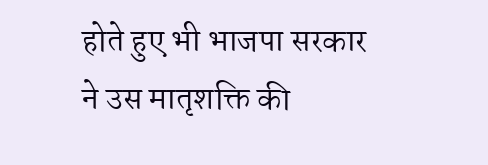होते हुए भी भाजपा सरकार ने उस मातृशक्ति की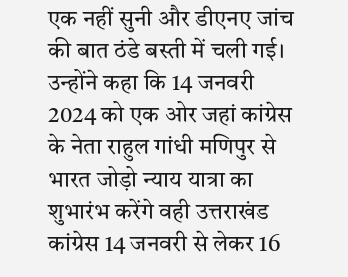एक नहीं सुनी और डीएनए जांच की बात ठंडे बस्ती में चली गई। उन्होंने कहा कि 14 जनवरी 2024 को एक ओर जहां कांग्रेस के नेता राहुल गांधी मणिपुर से भारत जोड़ो न्याय यात्रा का शुभारंभ करेंगे वही उत्तराखंड कांग्रेस 14 जनवरी से लेकर 16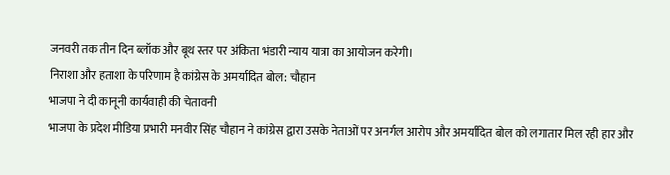जनवरी तक तीन दिन ब्लॉक और बूथ स्तर पर अंकिता भंडारी न्याय यात्रा का आयोजन करेगी।
निराशा और हताशा के परिणाम है कांग्रेस के अमर्यादित बोल: चौहान
भाजपा ने दी कानूनी कार्यवाही की चेतावनी
भाजपा के प्रदेश मीडिया प्रभारी मनवीर सिंह चौहान ने कांग्रेस द्वारा उसके नेताओं पर अनर्गल आरोप और अमर्यादित बोल को लगातार मिल रही हार और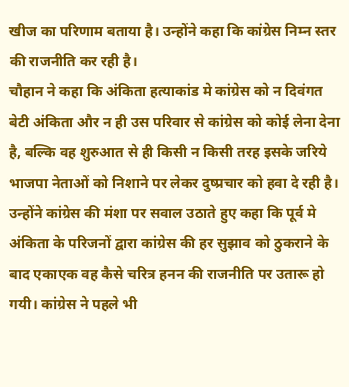खीज का परिणाम बताया है। उन्होंने कहा कि कांग्रेस निम्न स्तर की राजनीति कर रही है।
चौहान ने कहा कि अंकिता हत्याकांड मे कांग्रेस को न दिवंगत बेटी अंकिता और न ही उस परिवार से कांग्रेस को कोई लेना देना है, बल्कि वह शुरुआत से ही किसी न किसी तरह इसके जरिये भाजपा नेताओं को निशाने पर लेकर दुष्प्रचार को हवा दे रही है। उन्होंने कांग्रेस की मंशा पर सवाल उठाते हुए कहा कि पूर्व मे अंकिता के परिजनों द्वारा कांग्रेस की हर सुझाव को ठुकराने के बाद एकाएक वह कैसे चरित्र हनन की राजनीति पर उतारू हो गयी। कांग्रेस ने पहले भी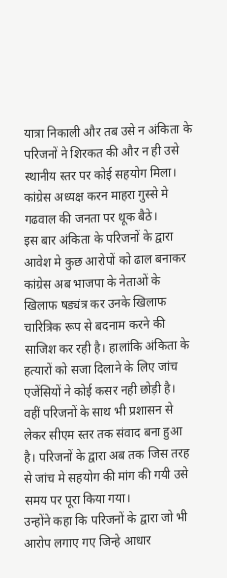यात्रा निकाली और तब उसे न अंकिता के परिजनों ने शिरकत की और न ही उसे स्थानीय स्तर पर कोई सहयोग मिला। कांग्रेस अध्यक्ष करन माहरा गुस्से मे गढवाल की जनता पर थूक बैठे।
इस बार अंकिता के परिजनों के द्वारा आवेश मे कुछ आरोपों को ढाल बनाकर कांग्रेस अब भाजपा के नेताओं के खिलाफ षड्यंत्र कर उनके खिलाफ चारित्रिक रूप से बदनाम करने की साजिश कर रही है। हालांकि अंकिता के हत्यारों को सजा दिलाने के लिए जांच एजेंसियों ने कोई कसर नही छोड़ी है। वहीं परिजनों के साथ भी प्रशासन से लेकर सीएम स्तर तक संवाद बना हुआ है। परिजनों के द्वारा अब तक जिस तरह से जांच मे सहयोग की मांग की गयी उसे समय पर पूरा किया गया।
उन्होंने कहा कि परिजनों के द्वारा जो भी आरोप लगाए गए जिन्हे आधार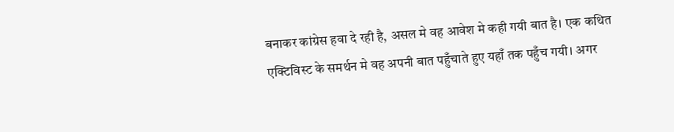बनाकर कांग्रेस हवा दे रही है, असल मे वह आवेश मे कही गयी बात है। एक कथित एक्टिविस्ट के समर्थन मे वह अपनी बात पहुँचाते हुए यहाँ तक पहुँच गयी। अगर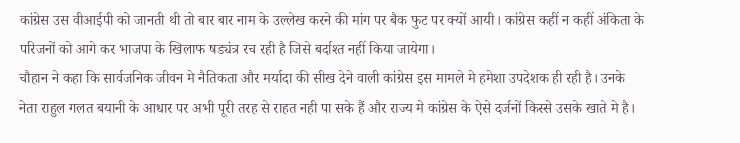कांग्रेस उस वीआईपी को जानती थी तो बार बार नाम के उल्लेख करने की मांग पर बैक फुट पर क्यों आयी। कांग्रेस कहीं न कहीं अंकिता के परिजनों को आगे कर भाजपा के खिलाफ षड्यंत्र रच रही है जिसे बर्दाश्त नहीं किया जायेगा।
चौहान ने कहा कि सार्वजनिक जीवन मे नैतिकता और मर्यादा की सीख देने वाली कांग्रेस इस मामले मे हमेशा उपदेशक ही रही है। उनके नेता राहुल गलत बयानी के आधार पर अभी पूरी तरह से राहत नही पा सके हैं और राज्य मे कांग्रेस के ऐसे दर्जनों किस्से उसके खाते मे है।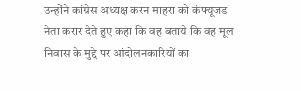उन्होंने कांग्रेस अध्यक्ष करन माहरा को कंफ्यूजड नेता करार देते हुए कहा कि वह बताये कि वह मूल निवास के मुद्दे पर आंदोलनकारियों का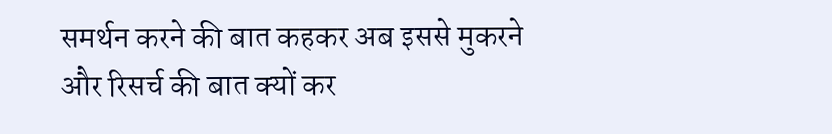समर्थन करने की बात कहकर अब इससे मुकरने और रिसर्च की बात क्यों कर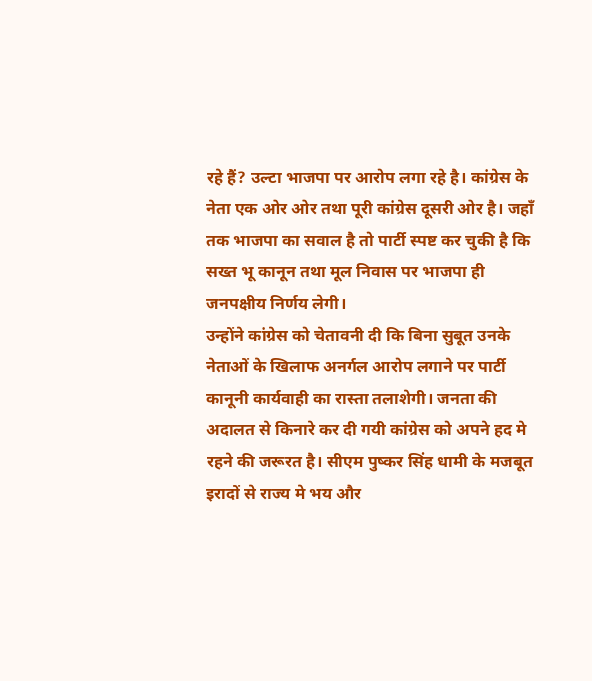रहे हैं? उल्टा भाजपा पर आरोप लगा रहे है। कांग्रेस के नेता एक ओर ओर तथा पूरी कांग्रेस दूसरी ओर है। जहाँ तक भाजपा का सवाल है तो पार्टी स्पष्ट कर चुकी है कि सख्त भू कानून तथा मूल निवास पर भाजपा ही जनपक्षीय निर्णय लेगी।
उन्होंने कांग्रेस को चेतावनी दी कि बिना सुबूत उनके नेताओं के खिलाफ अनर्गल आरोप लगाने पर पार्टी कानूनी कार्यवाही का रास्ता तलाशेगी। जनता की अदालत से किनारे कर दी गयी कांग्रेस को अपने हद मे रहने की जरूरत है। सीएम पुष्कर सिंह धामी के मजबूत इरादों से राज्य मे भय और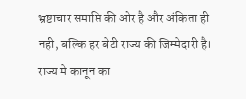भ्रष्टाचार समाप्ति की ओर है और अंकिता ही नही, बल्कि हर बेटी राज्य की जिम्मेदारी है। राज्य मे कानून का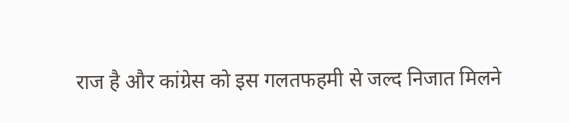राज है और कांग्रेस को इस गलतफहमी से जल्द निजात मिलने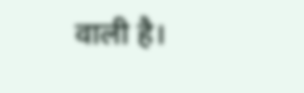वाली है।